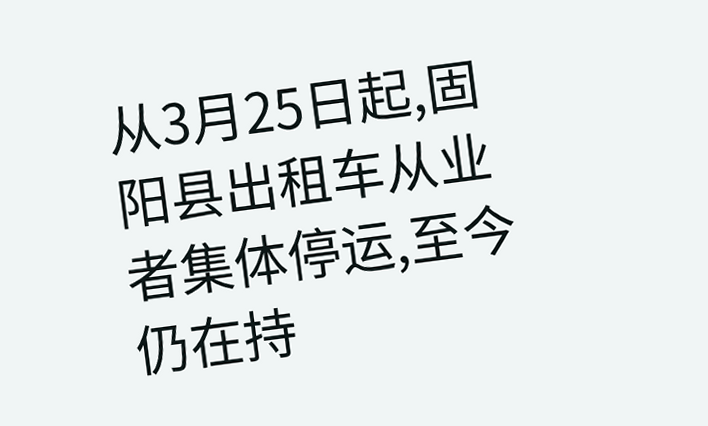从3月25日起,固阳县出租车从业者集体停运,至今仍在持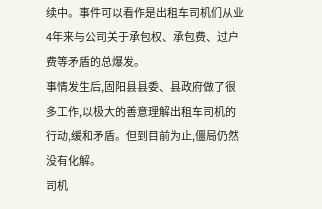续中。事件可以看作是出租车司机们从业4年来与公司关于承包权、承包费、过户费等矛盾的总爆发。
事情发生后,固阳县县委、县政府做了很多工作,以极大的善意理解出租车司机的行动,缓和矛盾。但到目前为止,僵局仍然没有化解。
司机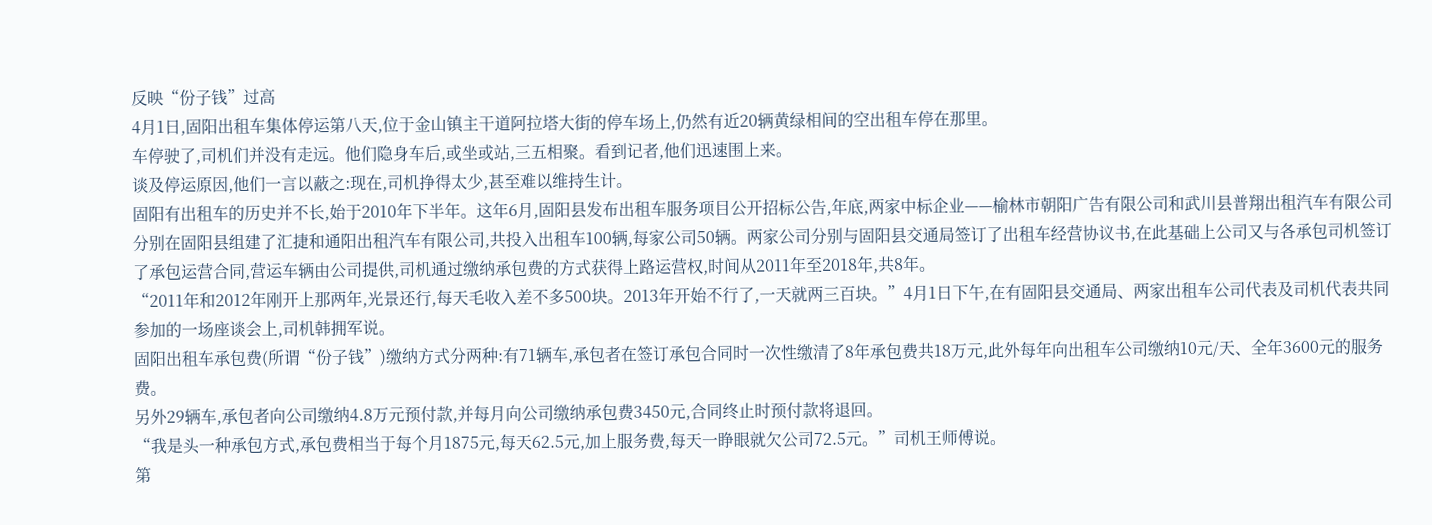反映“份子钱”过高
4月1日,固阳出租车集体停运第八天,位于金山镇主干道阿拉塔大街的停车场上,仍然有近20辆黄绿相间的空出租车停在那里。
车停驶了,司机们并没有走远。他们隐身车后,或坐或站,三五相聚。看到记者,他们迅速围上来。
谈及停运原因,他们一言以蔽之:现在,司机挣得太少,甚至难以维持生计。
固阳有出租车的历史并不长,始于2010年下半年。这年6月,固阳县发布出租车服务项目公开招标公告,年底,两家中标企业——榆林市朝阳广告有限公司和武川县普翔出租汽车有限公司分别在固阳县组建了汇捷和通阳出租汽车有限公司,共投入出租车100辆,每家公司50辆。两家公司分别与固阳县交通局签订了出租车经营协议书,在此基础上公司又与各承包司机签订了承包运营合同,营运车辆由公司提供,司机通过缴纳承包费的方式获得上路运营权,时间从2011年至2018年,共8年。
“2011年和2012年刚开上那两年,光景还行,每天毛收入差不多500块。2013年开始不行了,一天就两三百块。”4月1日下午,在有固阳县交通局、两家出租车公司代表及司机代表共同参加的一场座谈会上,司机韩拥军说。
固阳出租车承包费(所谓“份子钱”)缴纳方式分两种:有71辆车,承包者在签订承包合同时一次性缴清了8年承包费共18万元,此外每年向出租车公司缴纳10元/天、全年3600元的服务费。
另外29辆车,承包者向公司缴纳4.8万元预付款,并每月向公司缴纳承包费3450元,合同终止时预付款将退回。
“我是头一种承包方式,承包费相当于每个月1875元,每天62.5元,加上服务费,每天一睁眼就欠公司72.5元。”司机王师傅说。
第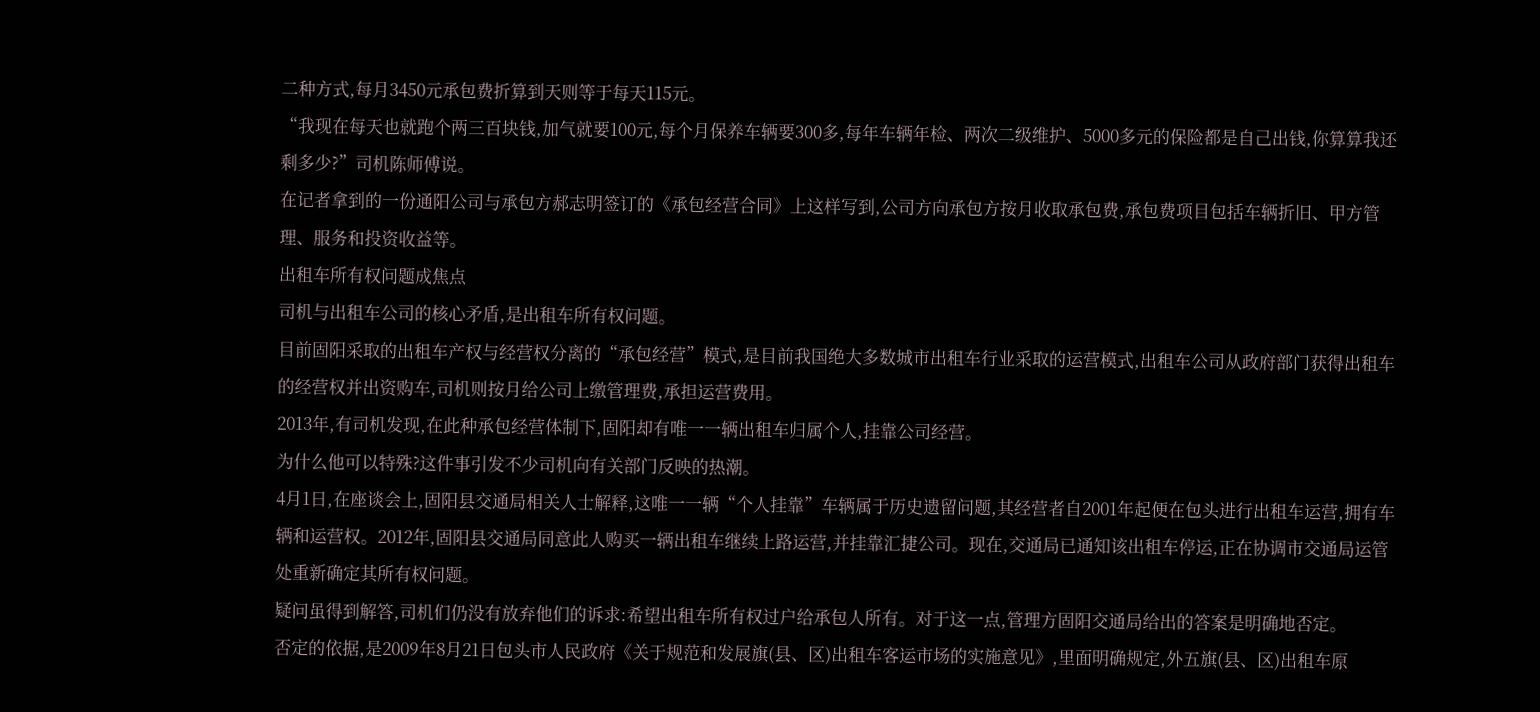二种方式,每月3450元承包费折算到天则等于每天115元。
“我现在每天也就跑个两三百块钱,加气就要100元,每个月保养车辆要300多,每年车辆年检、两次二级维护、5000多元的保险都是自己出钱,你算算我还剩多少?”司机陈师傅说。
在记者拿到的一份通阳公司与承包方郝志明签订的《承包经营合同》上这样写到,公司方向承包方按月收取承包费,承包费项目包括车辆折旧、甲方管理、服务和投资收益等。
出租车所有权问题成焦点
司机与出租车公司的核心矛盾,是出租车所有权问题。
目前固阳采取的出租车产权与经营权分离的“承包经营”模式,是目前我国绝大多数城市出租车行业采取的运营模式,出租车公司从政府部门获得出租车的经营权并出资购车,司机则按月给公司上缴管理费,承担运营费用。
2013年,有司机发现,在此种承包经营体制下,固阳却有唯一一辆出租车归属个人,挂靠公司经营。
为什么他可以特殊?这件事引发不少司机向有关部门反映的热潮。
4月1日,在座谈会上,固阳县交通局相关人士解释,这唯一一辆“个人挂靠”车辆属于历史遗留问题,其经营者自2001年起便在包头进行出租车运营,拥有车辆和运营权。2012年,固阳县交通局同意此人购买一辆出租车继续上路运营,并挂靠汇捷公司。现在,交通局已通知该出租车停运,正在协调市交通局运管处重新确定其所有权问题。
疑问虽得到解答,司机们仍没有放弃他们的诉求:希望出租车所有权过户给承包人所有。对于这一点,管理方固阳交通局给出的答案是明确地否定。
否定的依据,是2009年8月21日包头市人民政府《关于规范和发展旗(县、区)出租车客运市场的实施意见》,里面明确规定,外五旗(县、区)出租车原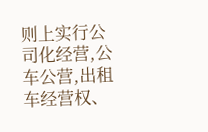则上实行公司化经营,公车公营,出租车经营权、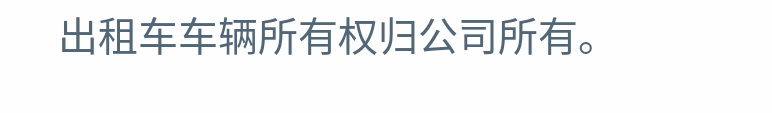出租车车辆所有权归公司所有。